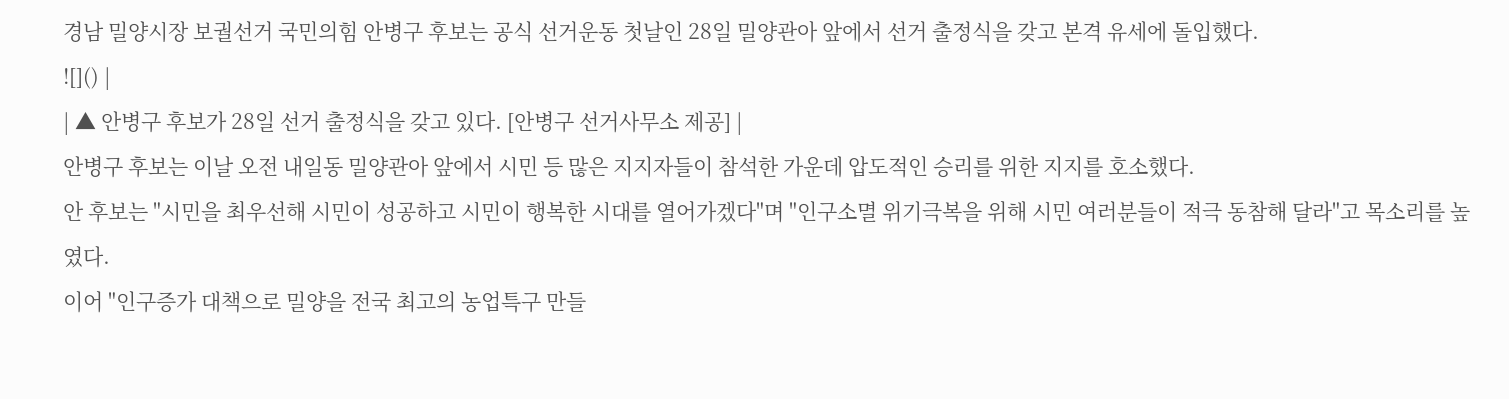경남 밀양시장 보궐선거 국민의힘 안병구 후보는 공식 선거운동 첫날인 28일 밀양관아 앞에서 선거 출정식을 갖고 본격 유세에 돌입했다.
![]() |
| ▲ 안병구 후보가 28일 선거 출정식을 갖고 있다. [안병구 선거사무소 제공] |
안병구 후보는 이날 오전 내일동 밀양관아 앞에서 시민 등 많은 지지자들이 참석한 가운데 압도적인 승리를 위한 지지를 호소했다.
안 후보는 "시민을 최우선해 시민이 성공하고 시민이 행복한 시대를 열어가겠다"며 "인구소멸 위기극복을 위해 시민 여러분들이 적극 동참해 달라"고 목소리를 높였다.
이어 "인구증가 대책으로 밀양을 전국 최고의 농업특구 만들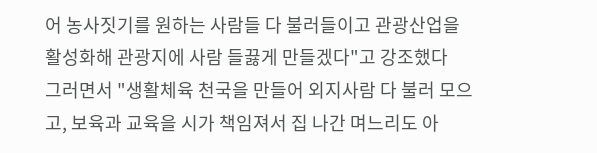어 농사짓기를 원하는 사람들 다 불러들이고 관광산업을 활성화해 관광지에 사람 들끓게 만들겠다"고 강조했다
그러면서 "생활체육 천국을 만들어 외지사람 다 불러 모으고, 보육과 교육을 시가 책임져서 집 나간 며느리도 아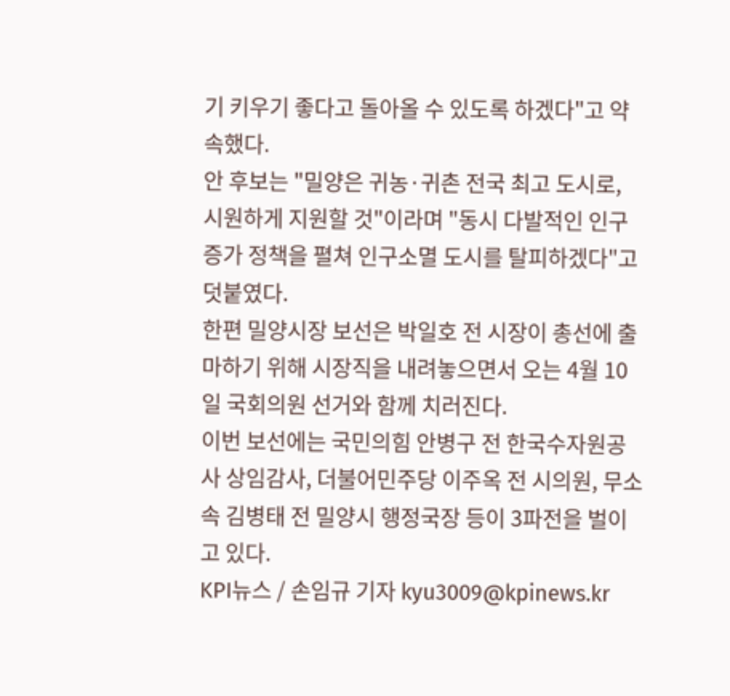기 키우기 좋다고 돌아올 수 있도록 하겠다"고 약속했다.
안 후보는 "밀양은 귀농·귀촌 전국 최고 도시로, 시원하게 지원할 것"이라며 "동시 다발적인 인구증가 정책을 펼쳐 인구소멸 도시를 탈피하겠다"고 덧붙였다.
한편 밀양시장 보선은 박일호 전 시장이 총선에 출마하기 위해 시장직을 내려놓으면서 오는 4월 10일 국회의원 선거와 함께 치러진다.
이번 보선에는 국민의힘 안병구 전 한국수자원공사 상임감사, 더불어민주당 이주옥 전 시의원, 무소속 김병태 전 밀양시 행정국장 등이 3파전을 벌이고 있다.
KPI뉴스 / 손임규 기자 kyu3009@kpinews.kr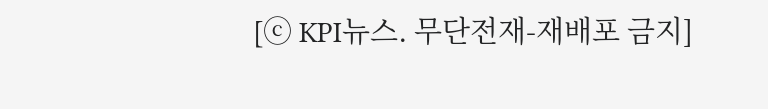[ⓒ KPI뉴스. 무단전재-재배포 금지]